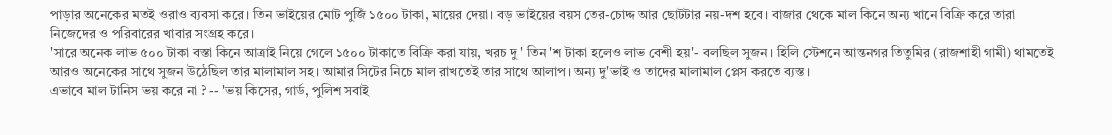পাড়ার অনেকের মতই ওরাও ব্যবসা করে। তিন ভাইয়ের মোট পুজিঁ ১৫০০ টাকা, মায়ের দেয়া। বড় ভাইয়ের বয়স তের-চোদ্দ আর ছোটটার নয়-দশ হবে। বাজার থেকে মাল কিনে অন্য খানে বিক্রি করে তারা নিজেদের ও পরিবারের খাবার সংগ্রহ করে।
'সারে অনেক লাভ ৫০০ টাকা বস্তা কিনে আত্রাই নিয়ে গেলে ১৫০০ টাকাতে বিক্রি করা যায়, খরচ দু ' তিন 'শ টাকা হলেও লাভ বেশী হয়'- বলছিল সুজন। হিলি স্টেশনে আন্তনগর তিতুমির (রাজশাহী গামী) থামতেই আরও অনেকের সাথে সুজন উঠেছিল তার মালামাল সহ। আমার সিটের নিচে মাল রাখতেই তার সাথে আলাপ। অন্য দু'ভাই ও তাদের মালামাল প্লেস করতে ব্যস্ত।
এভাবে মাল টানিস ভয় করে না ? -- 'ভয় কিসের, গার্ড, পুলিশ সবাই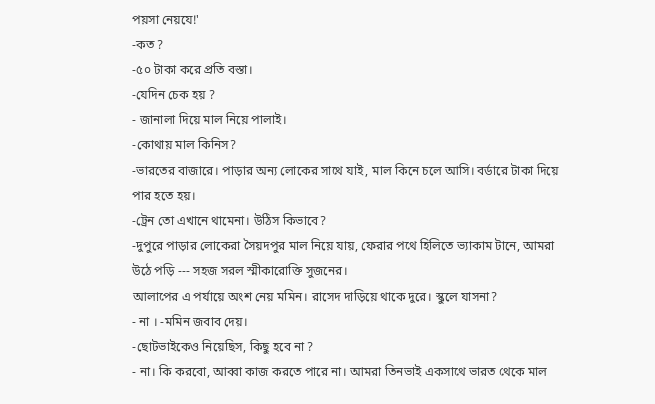পয়সা নেয়যে!'
-কত ?
-৫০ টাকা করে প্রতি বস্তা।
-যেদিন চেক হয় ?
- জানালা দিয়ে মাল নিয়ে পালাই।
-কোথায় মাল কিনিস?
-ভারতের বাজারে। পাড়ার অন্য লোকের সাথে যাই, মাল কিনে চলে আসি। বর্ডারে টাকা দিয়ে পার হতে হয়।
-ট্রেন তো এখানে থামেনা। উঠিস কিভাবে?
-দুপুরে পাড়ার লোকেরা সৈয়দপুর মাল নিয়ে যায়, ফেরার পথে হিলিতে ভ্যাকাম টানে, আমরা উঠে পড়ি --- সহজ সরল স্মীকারোক্তি সুজনের।
আলাপের এ পর্যায়ে অংশ নেয় মমিন। রাসেদ দাড়িয়ে থাকে দুরে। স্কুলে যাসনা?
- না । -মমিন জবাব দেয়।
-ছোটভাইকেও নিয়েছিস, কিছু হবে না ?
- না। কি করবো, আব্বা কাজ করতে পারে না। আমরা তিনভাই একসাথে ভারত থেকে মাল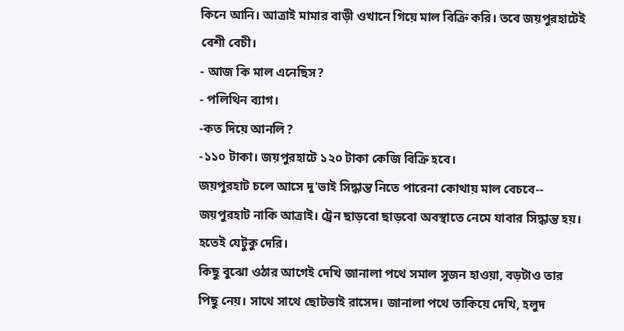কিনে আনি। আত্রাই মামার বাড়ী ওখানে গিয়ে মাল বিক্রি করি। তবে জয়পুরহাটেই বেশী বেচী।
- আজ কি মাল এনেছিস?
- পলিথিন ব্যাগ।
-কত দিয়ে আনলি?
-১১০ টাকা। জয়পুরহাটে ১২০ টাকা কেজি বিক্রি হবে।
জয়পুরহাট চলে আসে দু'ভাই সিদ্ধান্ত নিতে পারেনা কোথায় মাল বেচবে-- জয়পুরহাট নাকি আত্রাই। ট্রেন ছাড়বো ছাড়বো অবস্থাতে নেমে যাবার সিদ্ধান্ত হয়। হতেই যেটুকু দেরি।
কিছু বুঝো ওঠার আগেই দেখি জানালা পথে সমাল সুজন হাওয়া, বড়টাও তার পিছু নেয়। সাথে সাথে ছোটভাই রাসেদ। জানালা পথে তাকিয়ে দেখি, হলুদ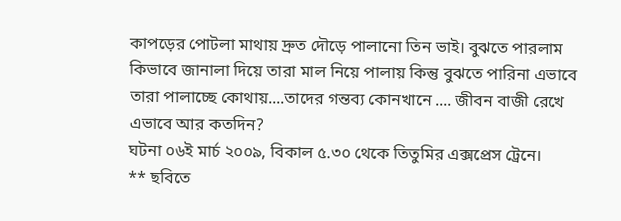কাপড়ের পোটলা মাথায় দ্রুত দৌড়ে পালানো তিন ভাই। বুঝতে পারলাম কিভাবে জানালা দিয়ে তারা মাল নিয়ে পালায় কিন্তু বুঝতে পারিনা এভাবে তারা পালাচ্ছে কোথায়....তাদের গন্তব্য কোনখানে .... জীবন বাজী রেখে এভাবে আর কতদিন?
ঘটনা ০৬ই মার্চ ২০০৯, বিকাল ৫.৩০ থেকে তিতুমির এক্সপ্রেস ট্রেনে।
** ছবিতে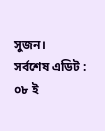সুজন।
সর্বশেষ এডিট : ০৮ ই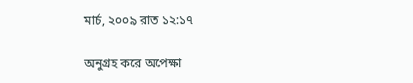মার্চ, ২০০৯ রাত ১২:১৭

অনুগ্রহ করে অপেক্ষা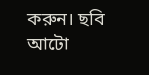করুন। ছবি আটো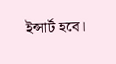ইন্সার্ট হবে।